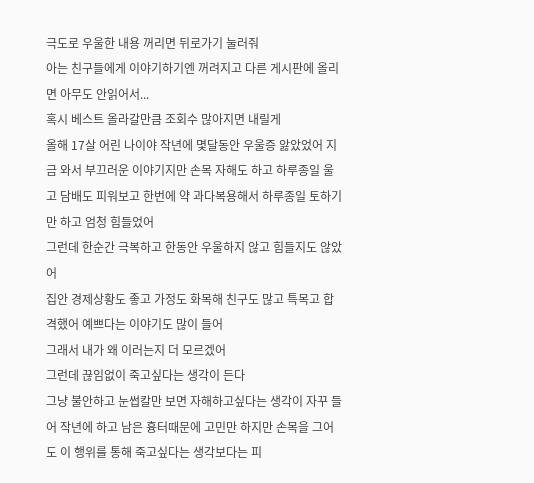극도로 우울한 내용 꺼리면 뒤로가기 눌러줘
아는 친구들에게 이야기하기엔 꺼려지고 다른 게시판에 올리면 아무도 안읽어서...
혹시 베스트 올라갈만큼 조회수 많아지면 내릴게
올해 17살 어린 나이야 작년에 몇달동안 우울증 앓았었어 지금 와서 부끄러운 이야기지만 손목 자해도 하고 하루종일 울고 담배도 피워보고 한번에 약 과다복용해서 하루종일 토하기만 하고 엄청 힘들었어
그런데 한순간 극복하고 한동안 우울하지 않고 힘들지도 않았어
집안 경제상황도 좋고 가정도 화목해 친구도 많고 특목고 합격했어 예쁘다는 이야기도 많이 들어
그래서 내가 왜 이러는지 더 모르겠어
그런데 끊임없이 죽고싶다는 생각이 든다
그냥 불안하고 눈썹칼만 보면 자해하고싶다는 생각이 자꾸 들어 작년에 하고 남은 흉터때문에 고민만 하지만 손목을 그어도 이 행위를 통해 죽고싶다는 생각보다는 피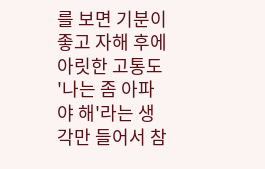를 보면 기분이 좋고 자해 후에 아릿한 고통도 '나는 좀 아파야 해'라는 생각만 들어서 참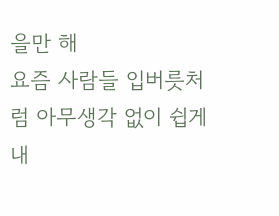을만 해
요즘 사람들 입버릇처럼 아무생각 없이 쉽게 내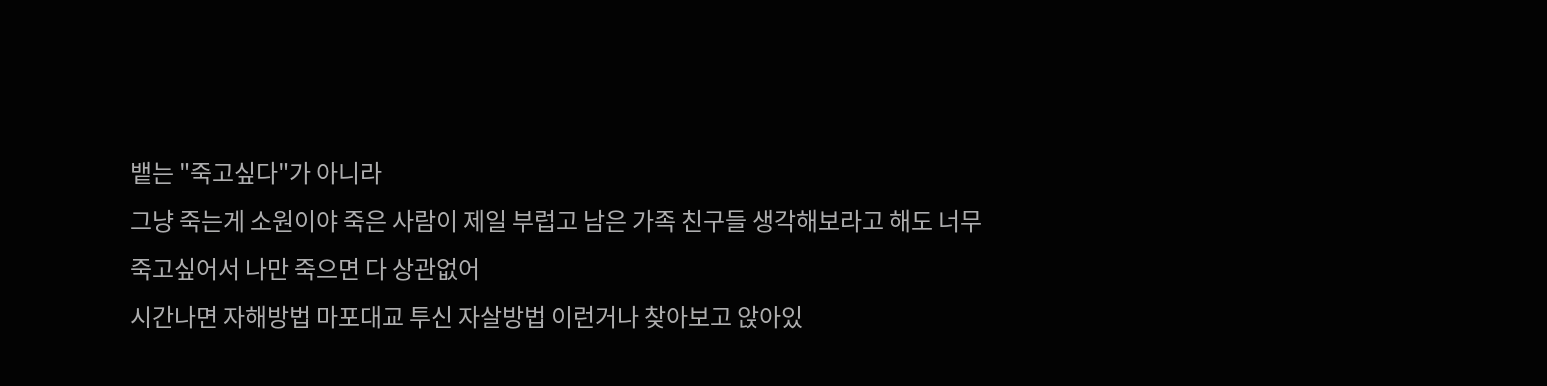뱉는 "죽고싶다"가 아니라
그냥 죽는게 소원이야 죽은 사람이 제일 부럽고 남은 가족 친구들 생각해보라고 해도 너무 죽고싶어서 나만 죽으면 다 상관없어
시간나면 자해방법 마포대교 투신 자살방법 이런거나 찾아보고 앉아있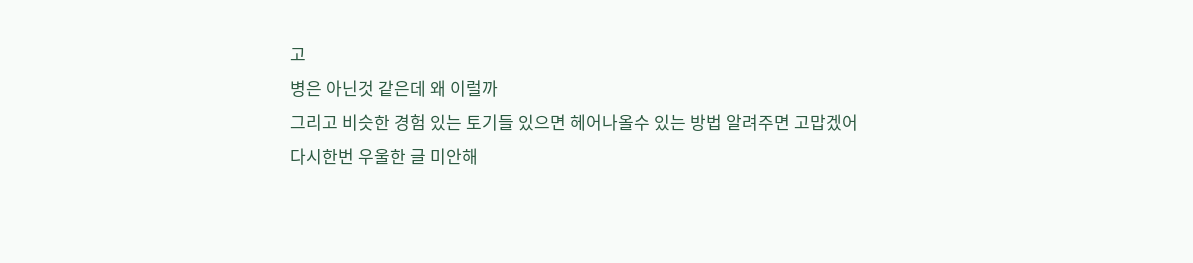고
병은 아닌것 같은데 왜 이럴까
그리고 비슷한 경험 있는 토기들 있으면 헤어나올수 있는 방법 알려주면 고맙겠어
다시한번 우울한 글 미안해